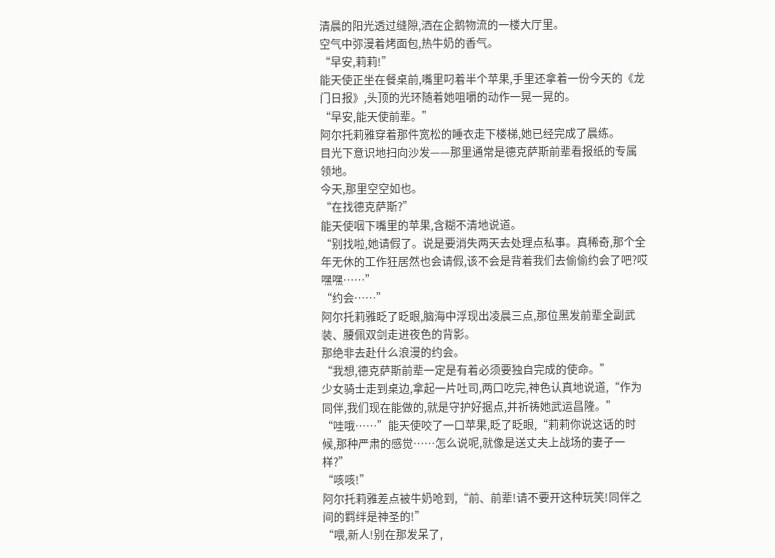清晨的阳光透过缝隙,洒在企鹅物流的一楼大厅里。
空气中弥漫着烤面包,热牛奶的香气。
“早安,莉莉!”
能天使正坐在餐桌前,嘴里叼着半个苹果,手里还拿着一份今天的《龙门日报》,头顶的光环随着她咀嚼的动作一晃一晃的。
“早安,能天使前辈。”
阿尔托莉雅穿着那件宽松的睡衣走下楼梯,她已经完成了晨练。
目光下意识地扫向沙发——那里通常是德克萨斯前辈看报纸的专属领地。
今天,那里空空如也。
“在找德克萨斯?”
能天使咽下嘴里的苹果,含糊不清地说道。
“别找啦,她请假了。说是要消失两天去处理点私事。真稀奇,那个全年无休的工作狂居然也会请假,该不会是背着我们去偷偷约会了吧?哎嘿嘿……”
“约会……”
阿尔托莉雅眨了眨眼,脑海中浮现出凌晨三点,那位黑发前辈全副武装、腰佩双剑走进夜色的背影。
那绝非去赴什么浪漫的约会。
“我想,德克萨斯前辈一定是有着必须要独自完成的使命。”
少女骑士走到桌边,拿起一片吐司,两口吃完,神色认真地说道,“作为同伴,我们现在能做的,就是守护好据点,并祈祷她武运昌隆。”
“哇哦……”能天使咬了一口苹果,眨了眨眼,“莉莉你说这话的时候,那种严肃的感觉……怎么说呢,就像是送丈夫上战场的妻子一样?”
“咳咳!”
阿尔托莉雅差点被牛奶呛到,“前、前辈!请不要开这种玩笑!同伴之间的羁绊是神圣的!”
“喂,新人!别在那发呆了,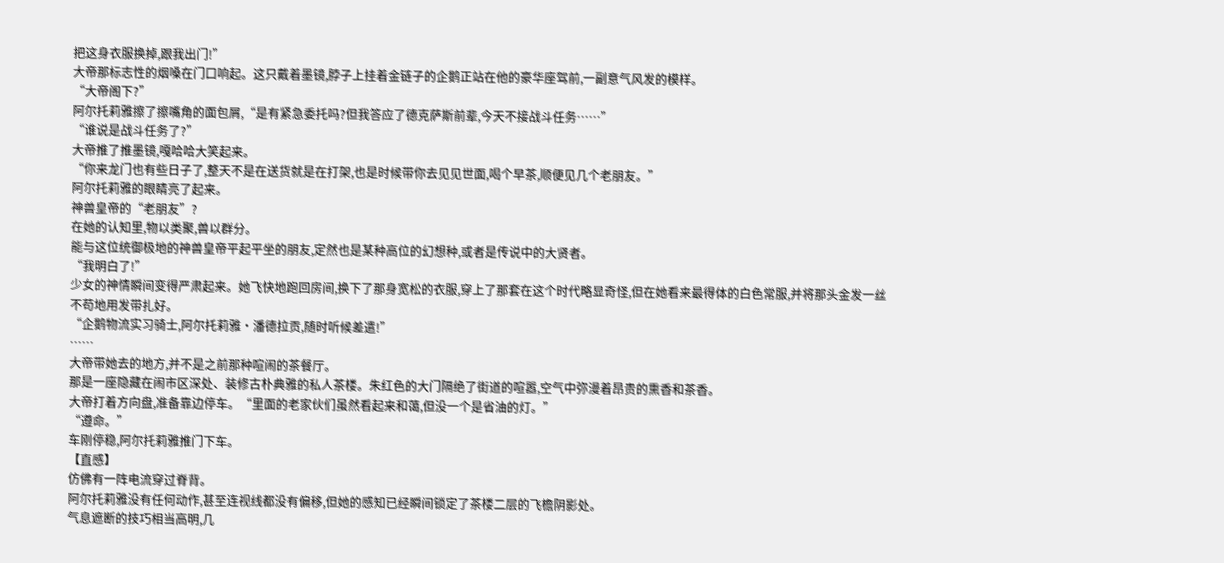把这身衣服换掉,跟我出门!”
大帝那标志性的烟嗓在门口响起。这只戴着墨镜,脖子上挂着金链子的企鹅正站在他的豪华座驾前,一副意气风发的模样。
“大帝阁下?”
阿尔托莉雅擦了擦嘴角的面包屑,“是有紧急委托吗?但我答应了德克萨斯前辈,今天不接战斗任务……”
“谁说是战斗任务了?”
大帝推了推墨镜,嘎哈哈大笑起来。
“你来龙门也有些日子了,整天不是在送货就是在打架,也是时候带你去见见世面,喝个早茶,顺便见几个老朋友。”
阿尔托莉雅的眼睛亮了起来。
神兽皇帝的“老朋友”?
在她的认知里,物以类聚,兽以群分。
能与这位统御极地的神兽皇帝平起平坐的朋友,定然也是某种高位的幻想种,或者是传说中的大贤者。
“我明白了!”
少女的神情瞬间变得严肃起来。她飞快地跑回房间,换下了那身宽松的衣服,穿上了那套在这个时代略显奇怪,但在她看来最得体的白色常服,并将那头金发一丝不苟地用发带扎好。
“企鹅物流实习骑士,阿尔托莉雅·潘德拉贡,随时听候差遣!”
……
大帝带她去的地方,并不是之前那种喧闹的茶餐厅。
那是一座隐藏在闹市区深处、装修古朴典雅的私人茶楼。朱红色的大门隔绝了街道的喧嚣,空气中弥漫着昂贵的熏香和茶香。
大帝打着方向盘,准备靠边停车。“里面的老家伙们虽然看起来和蔼,但没一个是省油的灯。”
“遵命。”
车刚停稳,阿尔托莉雅推门下车。
【直感】
仿佛有一阵电流穿过脊背。
阿尔托莉雅没有任何动作,甚至连视线都没有偏移,但她的感知已经瞬间锁定了茶楼二层的飞檐阴影处。
气息遮断的技巧相当高明,几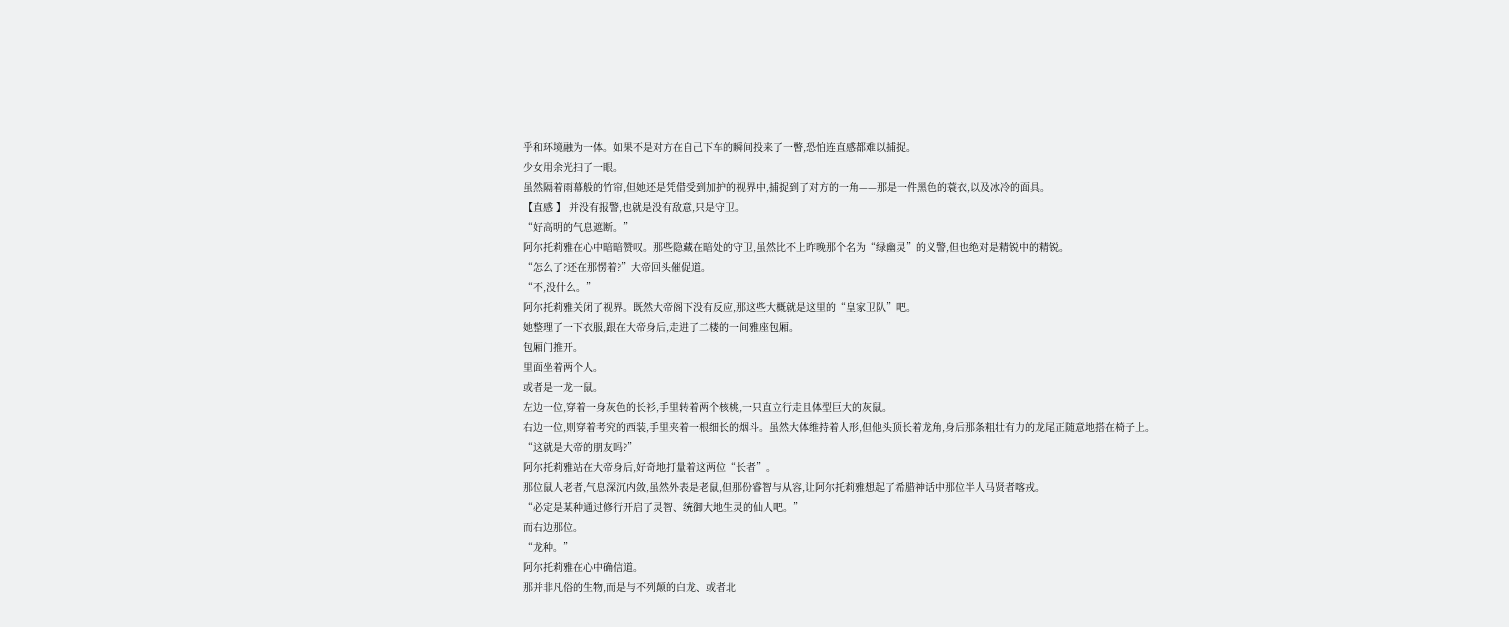乎和环境融为一体。如果不是对方在自己下车的瞬间投来了一瞥,恐怕连直感都难以捕捉。
少女用余光扫了一眼。
虽然隔着雨幕般的竹帘,但她还是凭借受到加护的视界中,捕捉到了对方的一角——那是一件黑色的蓑衣,以及冰冷的面具。
【直感 】 并没有报警,也就是没有敌意,只是守卫。
“好高明的气息遮断。”
阿尔托莉雅在心中暗暗赞叹。那些隐藏在暗处的守卫,虽然比不上昨晚那个名为“绿幽灵”的义警,但也绝对是精锐中的精锐。
“怎么了?还在那愣着?”大帝回头催促道。
“不,没什么。”
阿尔托莉雅关闭了视界。既然大帝阁下没有反应,那这些大概就是这里的“皇家卫队”吧。
她整理了一下衣服,跟在大帝身后,走进了二楼的一间雅座包厢。
包厢门推开。
里面坐着两个人。
或者是一龙一鼠。
左边一位,穿着一身灰色的长衫,手里转着两个核桃,一只直立行走且体型巨大的灰鼠。
右边一位,则穿着考究的西装,手里夹着一根细长的烟斗。虽然大体维持着人形,但他头顶长着龙角,身后那条粗壮有力的龙尾正随意地搭在椅子上。
“这就是大帝的朋友吗?”
阿尔托莉雅站在大帝身后,好奇地打量着这两位“长者”。
那位鼠人老者,气息深沉内敛,虽然外表是老鼠,但那份睿智与从容,让阿尔托莉雅想起了希腊神话中那位半人马贤者喀戎。
“必定是某种通过修行开启了灵智、统御大地生灵的仙人吧。”
而右边那位。
“龙种。”
阿尔托莉雅在心中确信道。
那并非凡俗的生物,而是与不列颠的白龙、或者北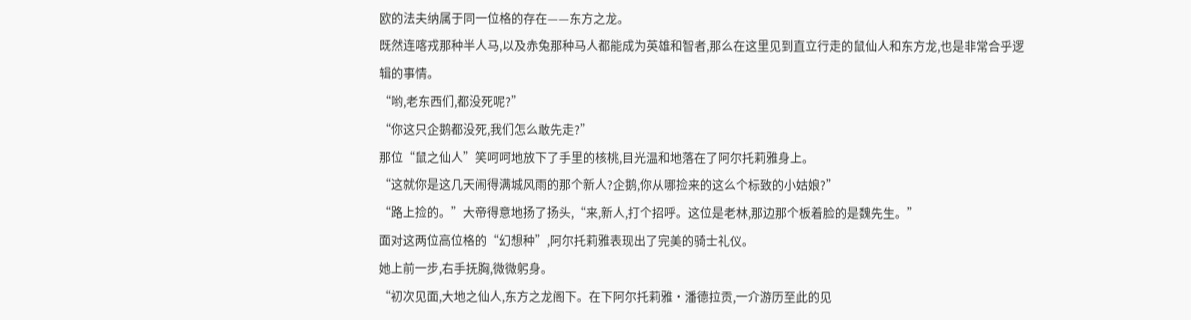欧的法夫纳属于同一位格的存在——东方之龙。
既然连喀戎那种半人马,以及赤兔那种马人都能成为英雄和智者,那么在这里见到直立行走的鼠仙人和东方龙,也是非常合乎逻辑的事情。
“哟,老东西们,都没死呢?”
“你这只企鹅都没死,我们怎么敢先走?”
那位“鼠之仙人”笑呵呵地放下了手里的核桃,目光温和地落在了阿尔托莉雅身上。
“这就你是这几天闹得满城风雨的那个新人?企鹅,你从哪捡来的这么个标致的小姑娘?”
“路上捡的。”大帝得意地扬了扬头,“来,新人,打个招呼。这位是老林,那边那个板着脸的是魏先生。”
面对这两位高位格的“幻想种”,阿尔托莉雅表现出了完美的骑士礼仪。
她上前一步,右手抚胸,微微躬身。
“初次见面,大地之仙人,东方之龙阁下。在下阿尔托莉雅·潘德拉贡,一介游历至此的见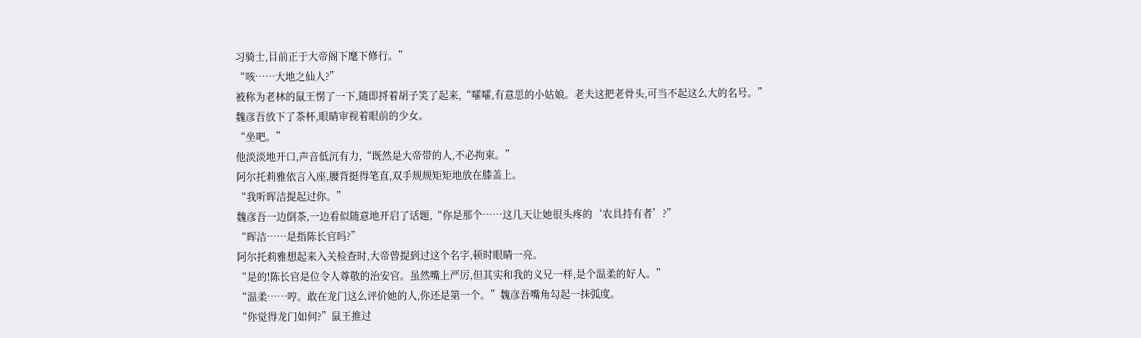习骑士,目前正于大帝阁下麾下修行。”
“咳……大地之仙人?”
被称为老林的鼠王愣了一下,随即捋着胡子笑了起来,“嚯嚯,有意思的小姑娘。老夫这把老骨头,可当不起这么大的名号。”
魏彦吾放下了茶杯,眼睛审视着眼前的少女。
“坐吧。”
他淡淡地开口,声音低沉有力,“既然是大帝带的人,不必拘束。”
阿尔托莉雅依言入座,腰背挺得笔直,双手规规矩矩地放在膝盖上。
“我听晖洁提起过你。”
魏彦吾一边倒茶,一边看似随意地开启了话题,“你是那个……这几天让她很头疼的‘农具持有者’?”
“晖洁……是指陈长官吗?”
阿尔托莉雅想起来入关检查时,大帝曾提到过这个名字,顿时眼睛一亮。
“是的!陈长官是位令人尊敬的治安官。虽然嘴上严厉,但其实和我的义兄一样,是个温柔的好人。”
“温柔……哼。敢在龙门这么评价她的人,你还是第一个。”魏彦吾嘴角勾起一抹弧度。
“你觉得龙门如何?”鼠王推过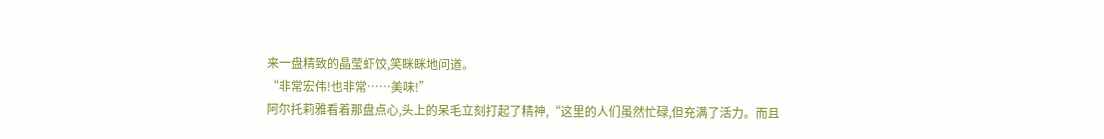来一盘精致的晶莹虾饺,笑眯眯地问道。
“非常宏伟!也非常……美味!”
阿尔托莉雅看着那盘点心,头上的呆毛立刻打起了精神,“这里的人们虽然忙碌,但充满了活力。而且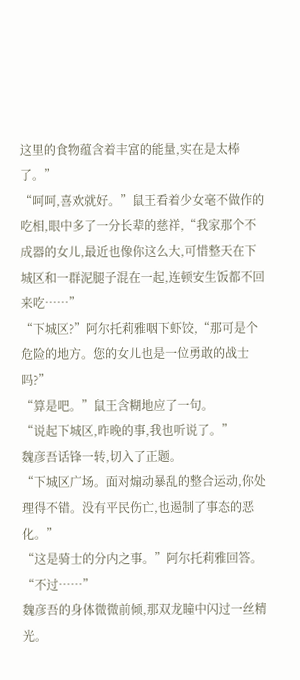这里的食物蕴含着丰富的能量,实在是太棒了。”
“呵呵,喜欢就好。”鼠王看着少女毫不做作的吃相,眼中多了一分长辈的慈祥,“我家那个不成器的女儿,最近也像你这么大,可惜整天在下城区和一群泥腿子混在一起,连顿安生饭都不回来吃……”
“下城区?”阿尔托莉雅咽下虾饺,“那可是个危险的地方。您的女儿也是一位勇敢的战士吗?”
“算是吧。”鼠王含糊地应了一句。
“说起下城区,昨晚的事,我也听说了。”
魏彦吾话锋一转,切入了正题。
“下城区广场。面对煽动暴乱的整合运动,你处理得不错。没有平民伤亡,也遏制了事态的恶化。”
“这是骑士的分内之事。”阿尔托莉雅回答。
“不过……”
魏彦吾的身体微微前倾,那双龙瞳中闪过一丝精光。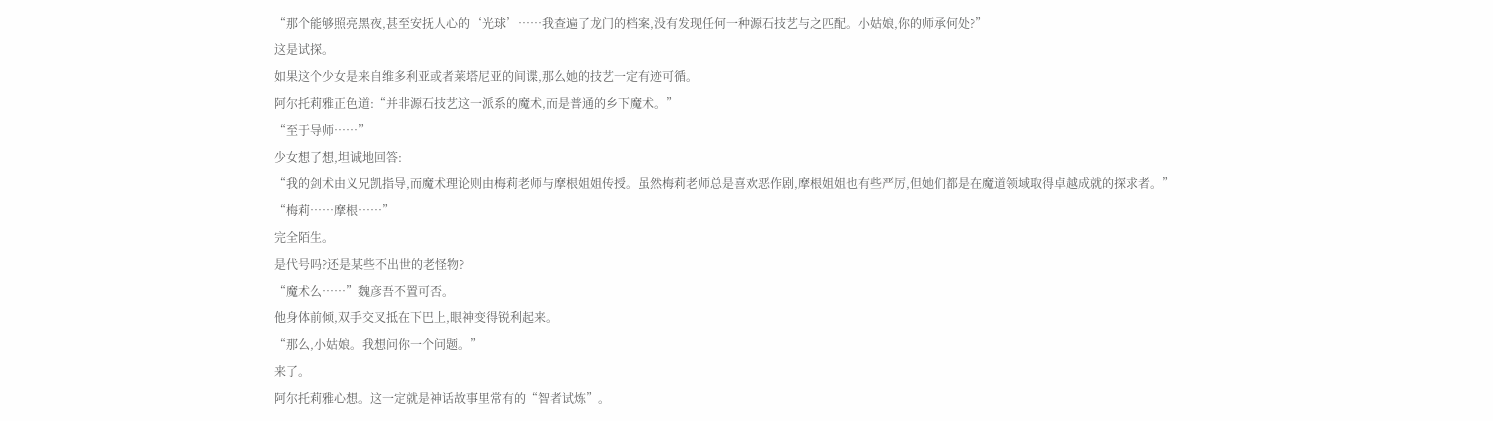“那个能够照亮黑夜,甚至安抚人心的‘光球’……我查遍了龙门的档案,没有发现任何一种源石技艺与之匹配。小姑娘,你的师承何处?”
这是试探。
如果这个少女是来自维多利亚或者莱塔尼亚的间谍,那么她的技艺一定有迹可循。
阿尔托莉雅正色道:“并非源石技艺这一派系的魔术,而是普通的乡下魔术。”
“至于导师……”
少女想了想,坦诚地回答:
“我的剑术由义兄凯指导,而魔术理论则由梅莉老师与摩根姐姐传授。虽然梅莉老师总是喜欢恶作剧,摩根姐姐也有些严厉,但她们都是在魔道领域取得卓越成就的探求者。”
“梅莉……摩根……”
完全陌生。
是代号吗?还是某些不出世的老怪物?
“魔术么……”魏彦吾不置可否。
他身体前倾,双手交叉抵在下巴上,眼神变得锐利起来。
“那么,小姑娘。我想问你一个问题。”
来了。
阿尔托莉雅心想。这一定就是神话故事里常有的“智者试炼”。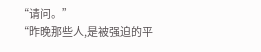“请问。”
“昨晚那些人,是被强迫的平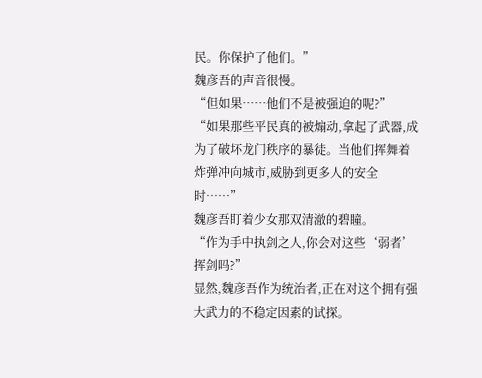民。你保护了他们。”
魏彦吾的声音很慢。
“但如果……他们不是被强迫的呢?”
“如果那些平民真的被煽动,拿起了武器,成为了破坏龙门秩序的暴徒。当他们挥舞着炸弹冲向城市,威胁到更多人的安全时……”
魏彦吾盯着少女那双清澈的碧瞳。
“作为手中执剑之人,你会对这些‘弱者’挥剑吗?”
显然,魏彦吾作为统治者,正在对这个拥有强大武力的不稳定因素的试探。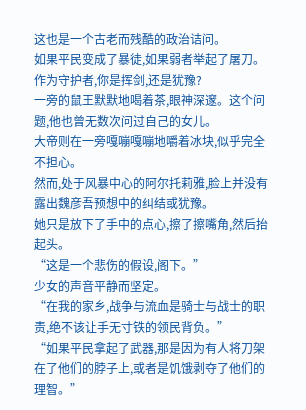这也是一个古老而残酷的政治诘问。
如果平民变成了暴徒,如果弱者举起了屠刀。作为守护者,你是挥剑,还是犹豫?
一旁的鼠王默默地喝着茶,眼神深邃。这个问题,他也曾无数次问过自己的女儿。
大帝则在一旁嘎嘣嘎嘣地嚼着冰块,似乎完全不担心。
然而,处于风暴中心的阿尔托莉雅,脸上并没有露出魏彦吾预想中的纠结或犹豫。
她只是放下了手中的点心,擦了擦嘴角,然后抬起头。
“这是一个悲伤的假设,阁下。”
少女的声音平静而坚定。
“在我的家乡,战争与流血是骑士与战士的职责,绝不该让手无寸铁的领民背负。”
“如果平民拿起了武器,那是因为有人将刀架在了他们的脖子上,或者是饥饿剥夺了他们的理智。”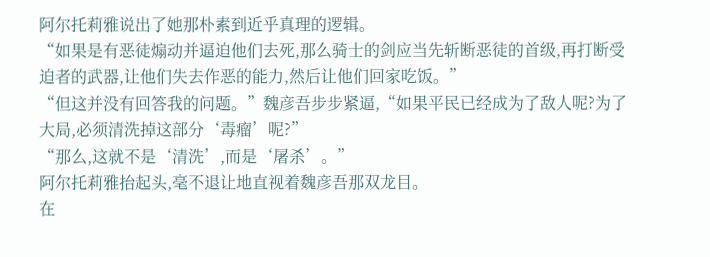阿尔托莉雅说出了她那朴素到近乎真理的逻辑。
“如果是有恶徒煽动并逼迫他们去死,那么骑士的剑应当先斩断恶徒的首级,再打断受迫者的武器,让他们失去作恶的能力,然后让他们回家吃饭。”
“但这并没有回答我的问题。”魏彦吾步步紧逼,“如果平民已经成为了敌人呢?为了大局,必须清洗掉这部分‘毒瘤’呢?”
“那么,这就不是‘清洗’,而是‘屠杀’。”
阿尔托莉雅抬起头,毫不退让地直视着魏彦吾那双龙目。
在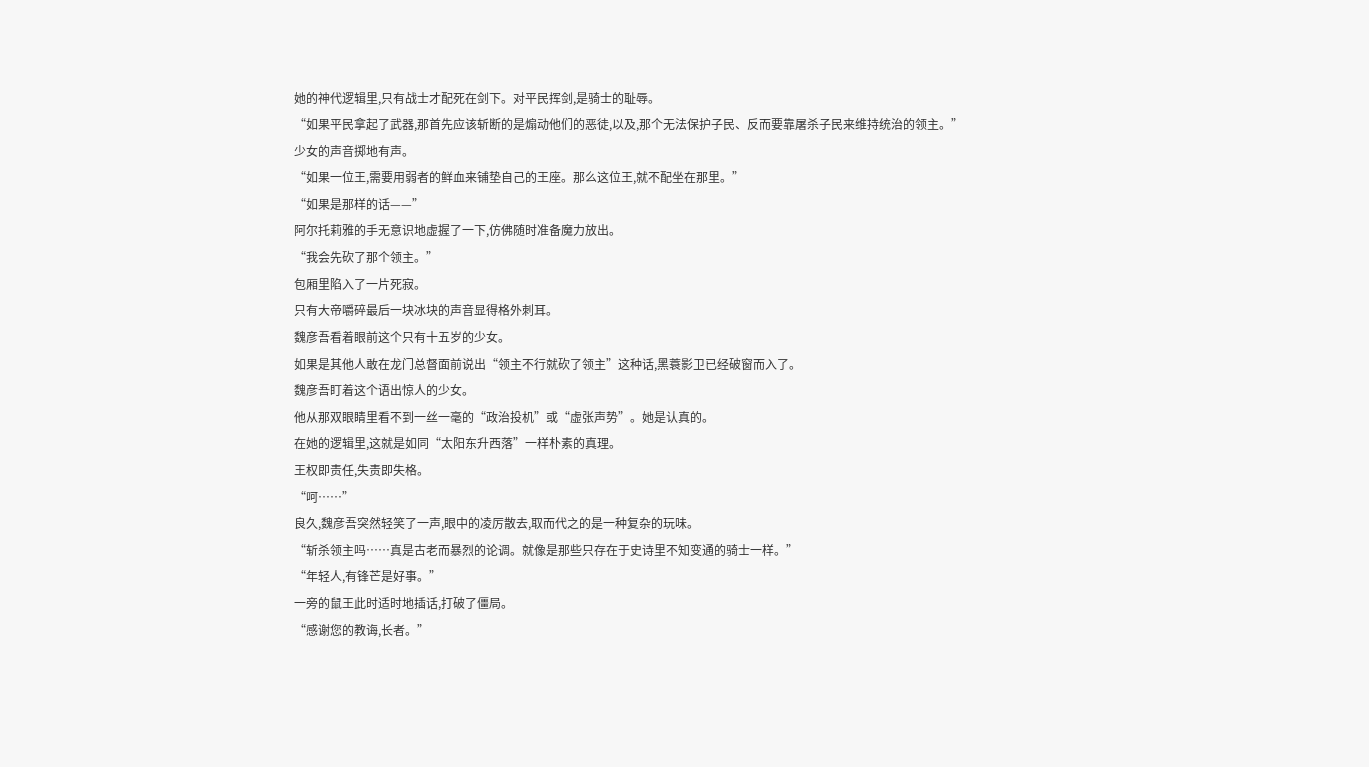她的神代逻辑里,只有战士才配死在剑下。对平民挥剑,是骑士的耻辱。
“如果平民拿起了武器,那首先应该斩断的是煽动他们的恶徒,以及,那个无法保护子民、反而要靠屠杀子民来维持统治的领主。”
少女的声音掷地有声。
“如果一位王,需要用弱者的鲜血来铺垫自己的王座。那么这位王,就不配坐在那里。”
“如果是那样的话——”
阿尔托莉雅的手无意识地虚握了一下,仿佛随时准备魔力放出。
“我会先砍了那个领主。”
包厢里陷入了一片死寂。
只有大帝嚼碎最后一块冰块的声音显得格外刺耳。
魏彦吾看着眼前这个只有十五岁的少女。
如果是其他人敢在龙门总督面前说出“领主不行就砍了领主”这种话,黑蓑影卫已经破窗而入了。
魏彦吾盯着这个语出惊人的少女。
他从那双眼睛里看不到一丝一毫的“政治投机”或“虚张声势”。她是认真的。
在她的逻辑里,这就是如同“太阳东升西落”一样朴素的真理。
王权即责任,失责即失格。
“呵……”
良久,魏彦吾突然轻笑了一声,眼中的凌厉散去,取而代之的是一种复杂的玩味。
“斩杀领主吗……真是古老而暴烈的论调。就像是那些只存在于史诗里不知变通的骑士一样。”
“年轻人,有锋芒是好事。”
一旁的鼠王此时适时地插话,打破了僵局。
“感谢您的教诲,长者。”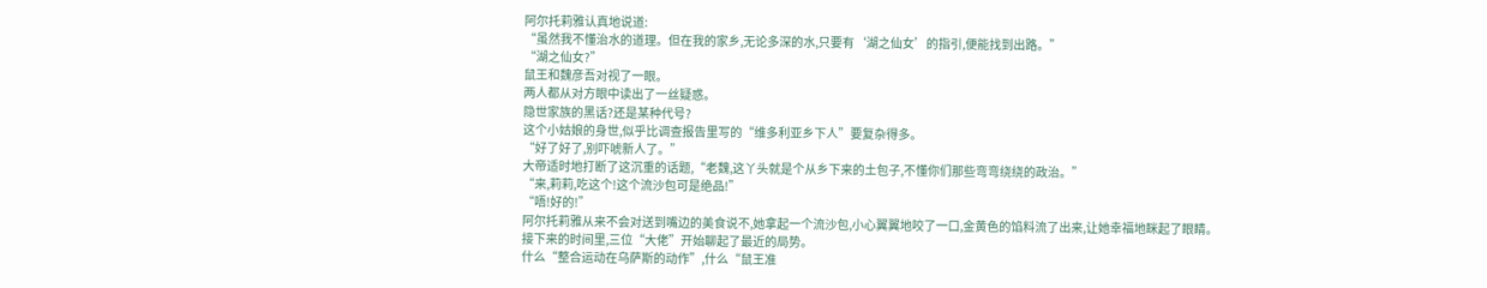阿尔托莉雅认真地说道:
“虽然我不懂治水的道理。但在我的家乡,无论多深的水,只要有‘湖之仙女’的指引,便能找到出路。”
“湖之仙女?”
鼠王和魏彦吾对视了一眼。
两人都从对方眼中读出了一丝疑惑。
隐世家族的黑话?还是某种代号?
这个小姑娘的身世,似乎比调查报告里写的“维多利亚乡下人”要复杂得多。
“好了好了,别吓唬新人了。”
大帝适时地打断了这沉重的话题,“老魏,这丫头就是个从乡下来的土包子,不懂你们那些弯弯绕绕的政治。”
“来,莉莉,吃这个!这个流沙包可是绝品!”
“唔!好的!”
阿尔托莉雅从来不会对送到嘴边的美食说不,她拿起一个流沙包,小心翼翼地咬了一口,金黄色的馅料流了出来,让她幸福地眯起了眼睛。
接下来的时间里,三位“大佬”开始聊起了最近的局势。
什么“整合运动在乌萨斯的动作”,什么“鼠王准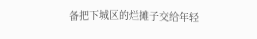备把下城区的烂摊子交给年轻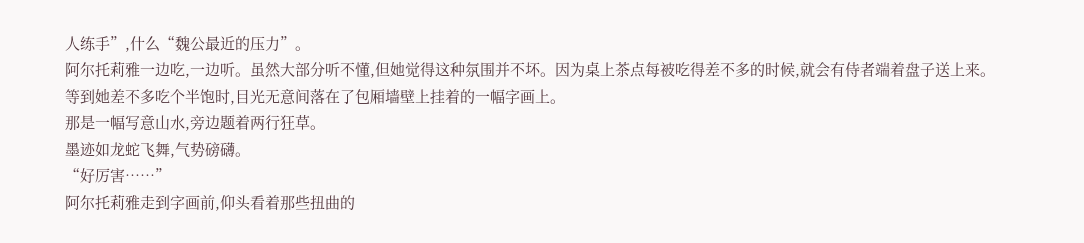人练手”,什么“魏公最近的压力”。
阿尔托莉雅一边吃,一边听。虽然大部分听不懂,但她觉得这种氛围并不坏。因为桌上茶点每被吃得差不多的时候,就会有侍者端着盘子送上来。
等到她差不多吃个半饱时,目光无意间落在了包厢墙壁上挂着的一幅字画上。
那是一幅写意山水,旁边题着两行狂草。
墨迹如龙蛇飞舞,气势磅礴。
“好厉害……”
阿尔托莉雅走到字画前,仰头看着那些扭曲的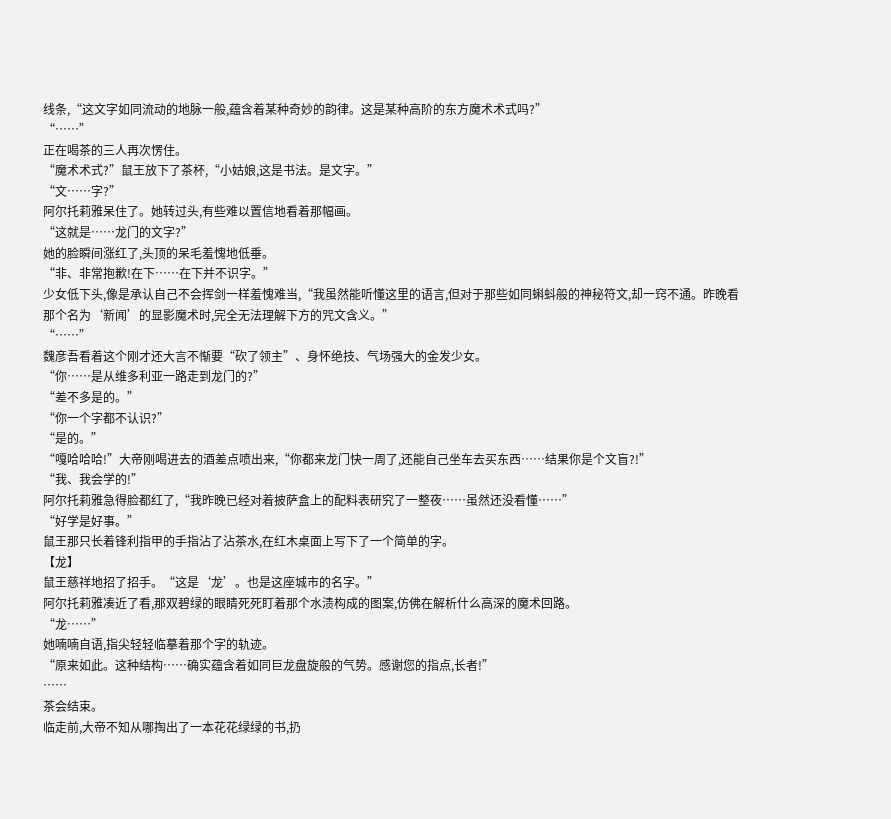线条,“这文字如同流动的地脉一般,蕴含着某种奇妙的韵律。这是某种高阶的东方魔术术式吗?”
“……”
正在喝茶的三人再次愣住。
“魔术术式?”鼠王放下了茶杯,“小姑娘,这是书法。是文字。”
“文……字?”
阿尔托莉雅呆住了。她转过头,有些难以置信地看着那幅画。
“这就是……龙门的文字?”
她的脸瞬间涨红了,头顶的呆毛羞愧地低垂。
“非、非常抱歉!在下……在下并不识字。”
少女低下头,像是承认自己不会挥剑一样羞愧难当,“我虽然能听懂这里的语言,但对于那些如同蝌蚪般的神秘符文,却一窍不通。昨晚看那个名为‘新闻’的显影魔术时,完全无法理解下方的咒文含义。”
“……”
魏彦吾看着这个刚才还大言不惭要“砍了领主”、身怀绝技、气场强大的金发少女。
“你……是从维多利亚一路走到龙门的?”
“差不多是的。”
“你一个字都不认识?”
“是的。”
“嘎哈哈哈!”大帝刚喝进去的酒差点喷出来,“你都来龙门快一周了,还能自己坐车去买东西……结果你是个文盲?!”
“我、我会学的!”
阿尔托莉雅急得脸都红了,“我昨晚已经对着披萨盒上的配料表研究了一整夜……虽然还没看懂……”
“好学是好事。”
鼠王那只长着锋利指甲的手指沾了沾茶水,在红木桌面上写下了一个简单的字。
【龙】
鼠王慈祥地招了招手。“这是‘龙’。也是这座城市的名字。”
阿尔托莉雅凑近了看,那双碧绿的眼睛死死盯着那个水渍构成的图案,仿佛在解析什么高深的魔术回路。
“龙……”
她喃喃自语,指尖轻轻临摹着那个字的轨迹。
“原来如此。这种结构……确实蕴含着如同巨龙盘旋般的气势。感谢您的指点,长者!”
……
茶会结束。
临走前,大帝不知从哪掏出了一本花花绿绿的书,扔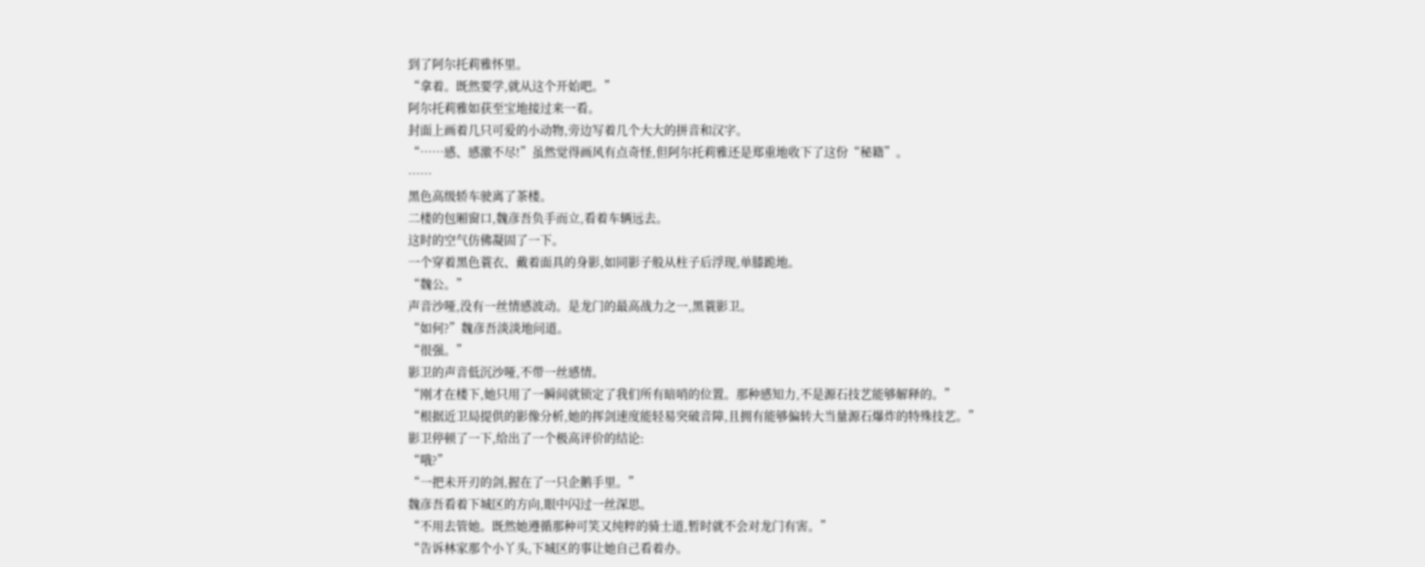到了阿尔托莉雅怀里。
“拿着。既然要学,就从这个开始吧。”
阿尔托莉雅如获至宝地接过来一看。
封面上画着几只可爱的小动物,旁边写着几个大大的拼音和汉字。
“……感、感激不尽!”虽然觉得画风有点奇怪,但阿尔托莉雅还是郑重地收下了这份“秘籍”。
……
黑色高级轿车驶离了茶楼。
二楼的包厢窗口,魏彦吾负手而立,看着车辆远去。
这时的空气仿佛凝固了一下。
一个穿着黑色蓑衣、戴着面具的身影,如同影子般从柱子后浮现,单膝跪地。
“魏公。”
声音沙哑,没有一丝情感波动。是龙门的最高战力之一,黑蓑影卫。
“如何?”魏彦吾淡淡地问道。
“很强。”
影卫的声音低沉沙哑,不带一丝感情。
“刚才在楼下,她只用了一瞬间就锁定了我们所有暗哨的位置。那种感知力,不是源石技艺能够解释的。”
“根据近卫局提供的影像分析,她的挥剑速度能轻易突破音障,且拥有能够偏转大当量源石爆炸的特殊技艺。”
影卫停顿了一下,给出了一个极高评价的结论:
“哦?”
“一把未开刃的剑,握在了一只企鹅手里。”
魏彦吾看着下城区的方向,眼中闪过一丝深思。
“不用去管她。既然她遵循那种可笑又纯粹的骑士道,暂时就不会对龙门有害。”
“告诉林家那个小丫头,下城区的事让她自己看着办。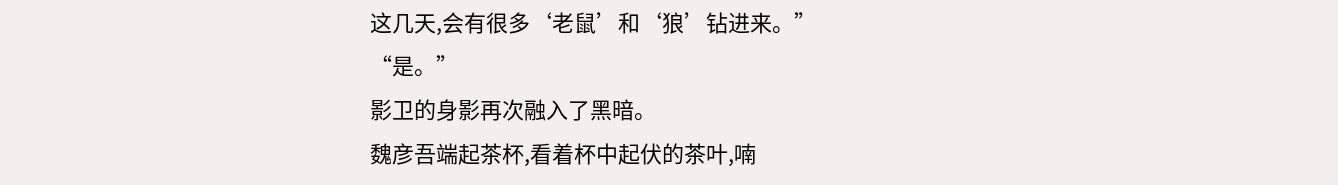这几天,会有很多‘老鼠’和‘狼’钻进来。”
“是。”
影卫的身影再次融入了黑暗。
魏彦吾端起茶杯,看着杯中起伏的茶叶,喃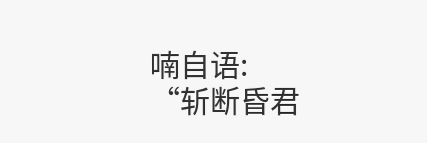喃自语:
“斩断昏君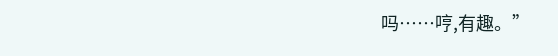吗……哼,有趣。”